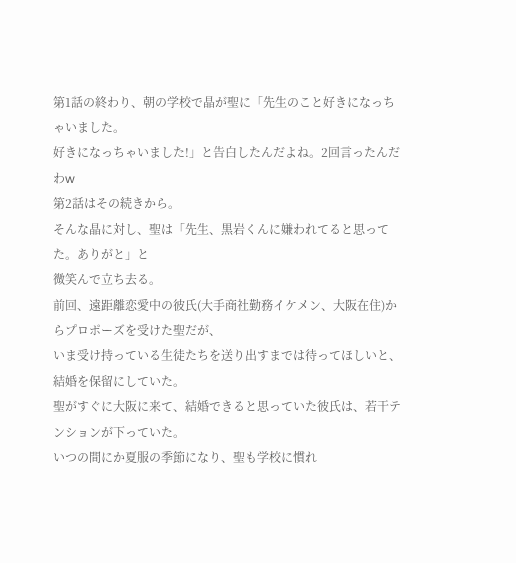第1話の終わり、朝の学校で晶が聖に「先生のこと好きになっちゃいました。
好きになっちゃいました!」と告白したんだよね。2回言ったんだわw
第2話はその続きから。
そんな晶に対し、聖は「先生、黒岩くんに嫌われてると思ってた。ありがと」と
微笑んで立ち去る。
前回、遠距離恋愛中の彼氏(大手商社勤務イケメン、大阪在住)からプロポーズを受けた聖だが、
いま受け持っている生徒たちを送り出すまでは待ってほしいと、結婚を保留にしていた。
聖がすぐに大阪に来て、結婚できると思っていた彼氏は、若干テンションが下っていた。
いつの間にか夏服の季節になり、聖も学校に慣れ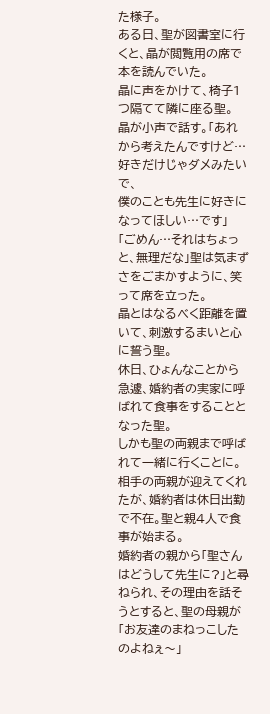た様子。
ある日、聖が図書室に行くと、晶が閲覧用の席で本を読んでいた。
晶に声をかけて、椅子1つ隔てて隣に座る聖。
晶が小声で話す。「あれから考えたんですけど…好きだけじゃダメみたいで、
僕のことも先生に好きになってほしい…です」
「ごめん…それはちょっと、無理だな」聖は気まずさをごまかすように、笑って席を立った。
晶とはなるべく距離を置いて、刺激するまいと心に誓う聖。
休日、ひょんなことから急遽、婚約者の実家に呼ばれて食事をすることとなった聖。
しかも聖の両親まで呼ばれて一緒に行くことに。
相手の両親が迎えてくれたが、婚約者は休日出勤で不在。聖と親4人で食事が始まる。
婚約者の親から「聖さんはどうして先生に?」と尋ねられ、その理由を話そうとすると、聖の母親が「お友達のまねっこしたのよねぇ〜」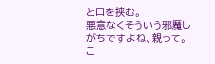と口を挟む。
悪意なくそういう邪魔しがちですよね、親って。こ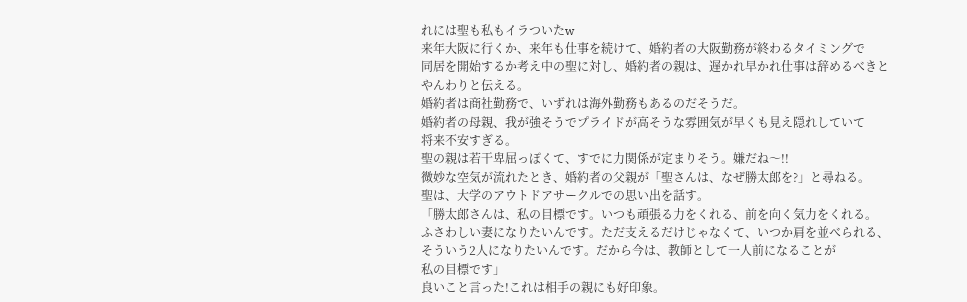れには聖も私もイラついたw
来年大阪に行くか、来年も仕事を続けて、婚約者の大阪勤務が終わるタイミングで
同居を開始するか考え中の聖に対し、婚約者の親は、遅かれ早かれ仕事は辞めるべきと
やんわりと伝える。
婚約者は商社勤務で、いずれは海外勤務もあるのだそうだ。
婚約者の母親、我が強そうでプライドが高そうな雰囲気が早くも見え隠れしていて
将来不安すぎる。
聖の親は若干卑屈っぽくて、すでに力関係が定まりそう。嫌だね〜!!
微妙な空気が流れたとき、婚約者の父親が「聖さんは、なぜ勝太郎を?」と尋ねる。
聖は、大学のアウトドアサークルでの思い出を話す。
「勝太郎さんは、私の目標です。いつも頑張る力をくれる、前を向く気力をくれる。
ふさわしい妻になりたいんです。ただ支えるだけじゃなくて、いつか肩を並べられる、
そういう2人になりたいんです。だから今は、教師として一人前になることが
私の目標です」
良いこと言った!これは相手の親にも好印象。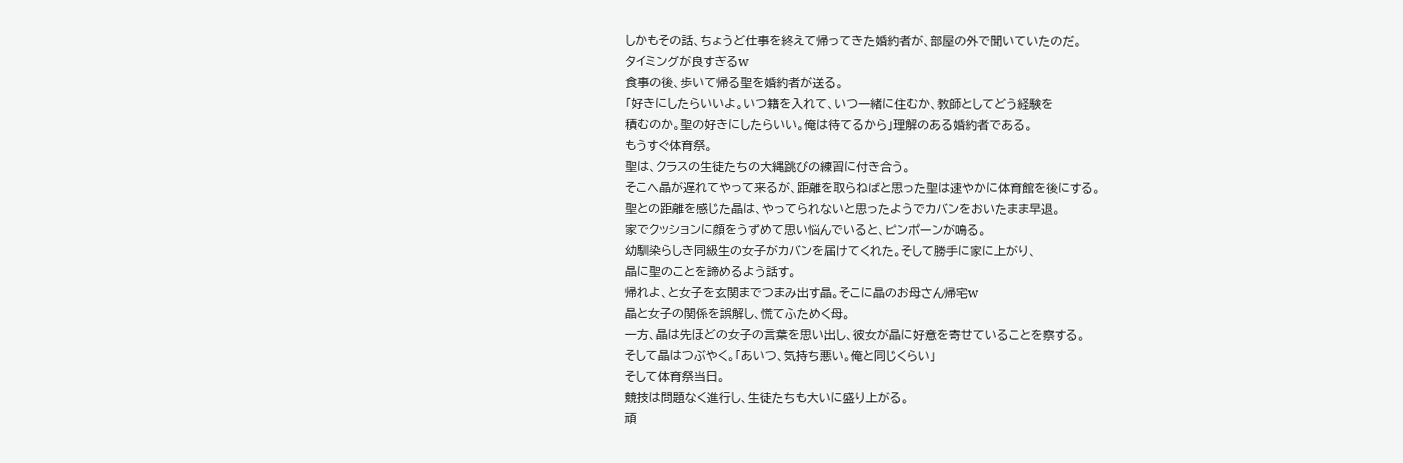しかもその話、ちょうど仕事を終えて帰ってきた婚約者が、部屋の外で聞いていたのだ。
タイミングが良すぎるw
食事の後、歩いて帰る聖を婚約者が送る。
「好きにしたらいいよ。いつ籍を入れて、いつ一緒に住むか、教師としてどう経験を
積むのか。聖の好きにしたらいい。俺は待てるから」理解のある婚約者である。
もうすぐ体育祭。
聖は、クラスの生徒たちの大縄跳びの練習に付き合う。
そこへ晶が遅れてやって来るが、距離を取らねばと思った聖は速やかに体育館を後にする。
聖との距離を感じた晶は、やってられないと思ったようでカバンをおいたまま早退。
家でクッションに顔をうずめて思い悩んでいると、ピンポーンが鳴る。
幼馴染らしき同級生の女子がカバンを届けてくれた。そして勝手に家に上がり、
晶に聖のことを諦めるよう話す。
帰れよ、と女子を玄関までつまみ出す晶。そこに晶のお母さん帰宅w
晶と女子の関係を誤解し、慌てふためく母。
一方、晶は先ほどの女子の言葉を思い出し、彼女が晶に好意を寄せていることを察する。
そして晶はつぶやく。「あいつ、気持ち悪い。俺と同じくらい」
そして体育祭当日。
競技は問題なく進行し、生徒たちも大いに盛り上がる。
頑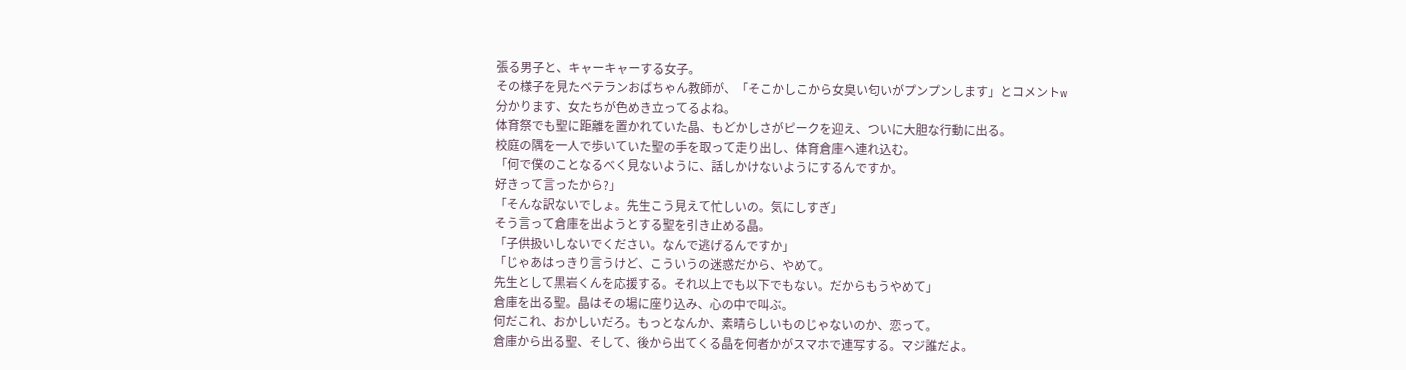張る男子と、キャーキャーする女子。
その様子を見たベテランおばちゃん教師が、「そこかしこから女臭い匂いがプンプンします」とコメントw
分かります、女たちが色めき立ってるよね。
体育祭でも聖に距離を置かれていた晶、もどかしさがピークを迎え、ついに大胆な行動に出る。
校庭の隅を一人で歩いていた聖の手を取って走り出し、体育倉庫へ連れ込む。
「何で僕のことなるべく見ないように、話しかけないようにするんですか。
好きって言ったから?」
「そんな訳ないでしょ。先生こう見えて忙しいの。気にしすぎ」
そう言って倉庫を出ようとする聖を引き止める晶。
「子供扱いしないでください。なんで逃げるんですか」
「じゃあはっきり言うけど、こういうの迷惑だから、やめて。
先生として黒岩くんを応援する。それ以上でも以下でもない。だからもうやめて」
倉庫を出る聖。晶はその場に座り込み、心の中で叫ぶ。
何だこれ、おかしいだろ。もっとなんか、素晴らしいものじゃないのか、恋って。
倉庫から出る聖、そして、後から出てくる晶を何者かがスマホで連写する。マジ誰だよ。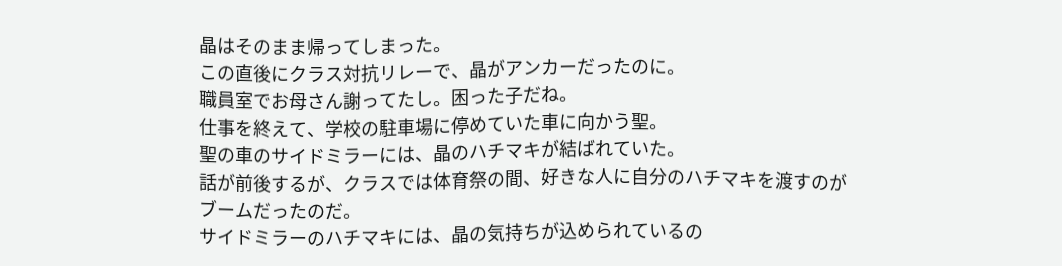晶はそのまま帰ってしまった。
この直後にクラス対抗リレーで、晶がアンカーだったのに。
職員室でお母さん謝ってたし。困った子だね。
仕事を終えて、学校の駐車場に停めていた車に向かう聖。
聖の車のサイドミラーには、晶のハチマキが結ばれていた。
話が前後するが、クラスでは体育祭の間、好きな人に自分のハチマキを渡すのが
ブームだったのだ。
サイドミラーのハチマキには、晶の気持ちが込められているの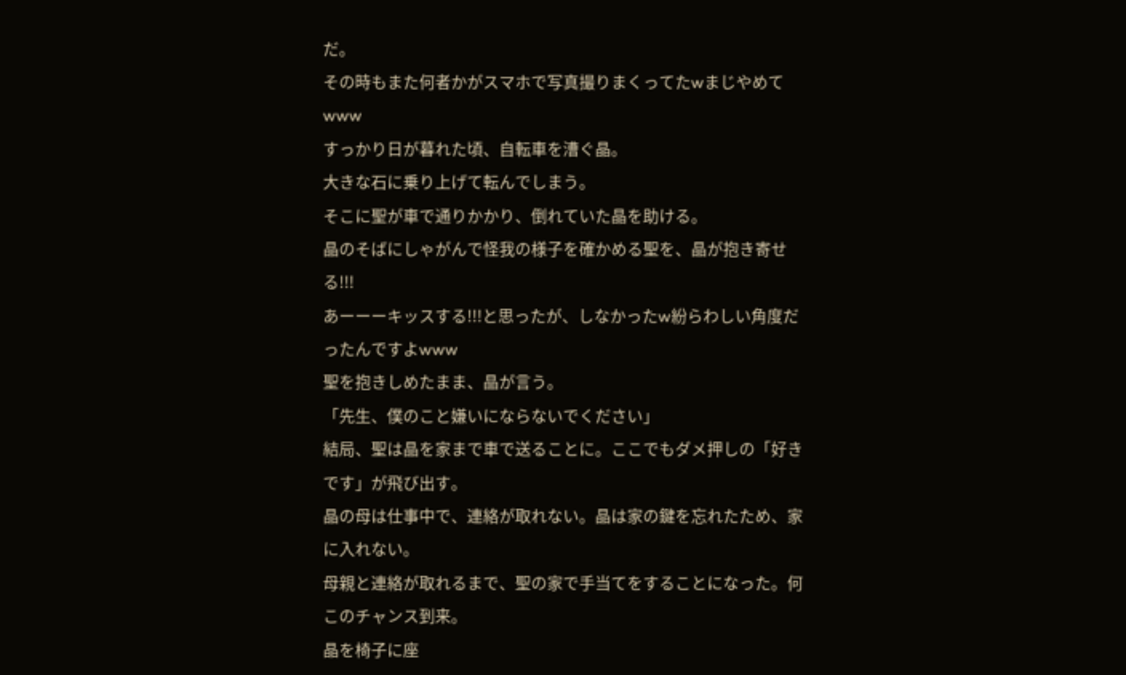だ。
その時もまた何者かがスマホで写真撮りまくってたwまじやめてwww
すっかり日が暮れた頃、自転車を漕ぐ晶。
大きな石に乗り上げて転んでしまう。
そこに聖が車で通りかかり、倒れていた晶を助ける。
晶のそばにしゃがんで怪我の様子を確かめる聖を、晶が抱き寄せる!!!
あーーーキッスする!!!と思ったが、しなかったw紛らわしい角度だったんですよwww
聖を抱きしめたまま、晶が言う。
「先生、僕のこと嫌いにならないでください」
結局、聖は晶を家まで車で送ることに。ここでもダメ押しの「好きです」が飛び出す。
晶の母は仕事中で、連絡が取れない。晶は家の鍵を忘れたため、家に入れない。
母親と連絡が取れるまで、聖の家で手当てをすることになった。何このチャンス到来。
晶を椅子に座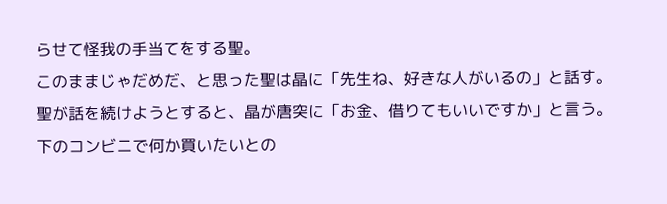らせて怪我の手当てをする聖。
このままじゃだめだ、と思った聖は晶に「先生ね、好きな人がいるの」と話す。
聖が話を続けようとすると、晶が唐突に「お金、借りてもいいですか」と言う。
下のコンビニで何か買いたいとの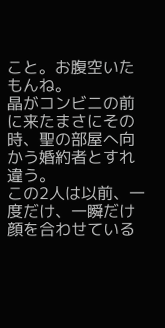こと。お腹空いたもんね。
晶がコンビニの前に来たまさにその時、聖の部屋へ向かう婚約者とすれ違う。
この2人は以前、一度だけ、一瞬だけ顔を合わせている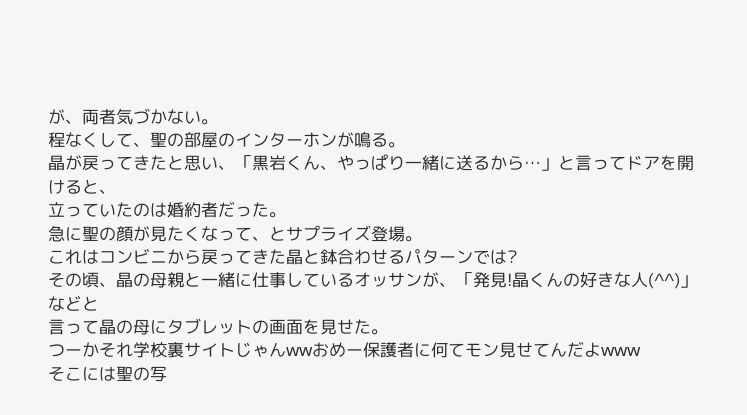が、両者気づかない。
程なくして、聖の部屋のインターホンが鳴る。
晶が戻ってきたと思い、「黒岩くん、やっぱり一緒に送るから…」と言ってドアを開けると、
立っていたのは婚約者だった。
急に聖の顔が見たくなって、とサプライズ登場。
これはコンビニから戻ってきた晶と鉢合わせるパターンでは?
その頃、晶の母親と一緒に仕事しているオッサンが、「発見!晶くんの好きな人(^^)」などと
言って晶の母にタブレットの画面を見せた。
つーかそれ学校裏サイトじゃんwwおめー保護者に何てモン見せてんだよwww
そこには聖の写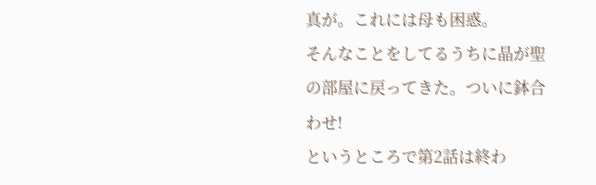真が。これには母も困惑。
そんなことをしてるうちに晶が聖の部屋に戻ってきた。ついに鉢合わせ!
というところで第2話は終わ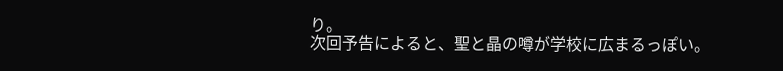り。
次回予告によると、聖と晶の噂が学校に広まるっぽい。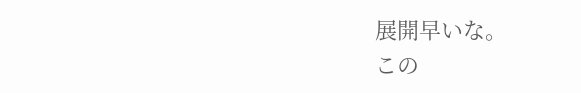展開早いな。
この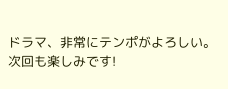ドラマ、非常にテンポがよろしい。
次回も楽しみです!